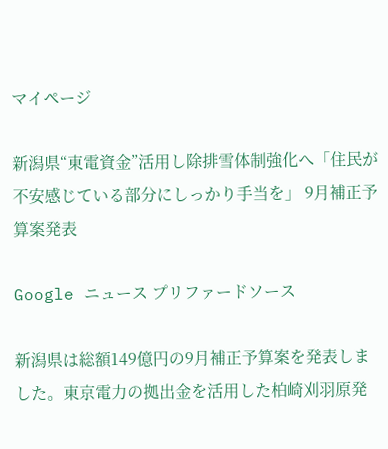マイページ

新潟県“東電資金”活用し除排雪体制強化へ「住民が不安感じている部分にしっかり手当を」 9月補正予算案発表

Google ニュース プリファードソース

新潟県は総額149億円の9月補正予算案を発表しました。東京電力の拠出金を活用した柏崎刈羽原発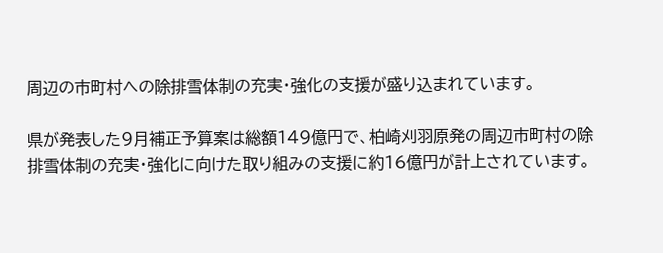周辺の市町村への除排雪体制の充実・強化の支援が盛り込まれています。

県が発表した9月補正予算案は総額149億円で、柏崎刈羽原発の周辺市町村の除排雪体制の充実・強化に向けた取り組みの支援に約16億円が計上されています。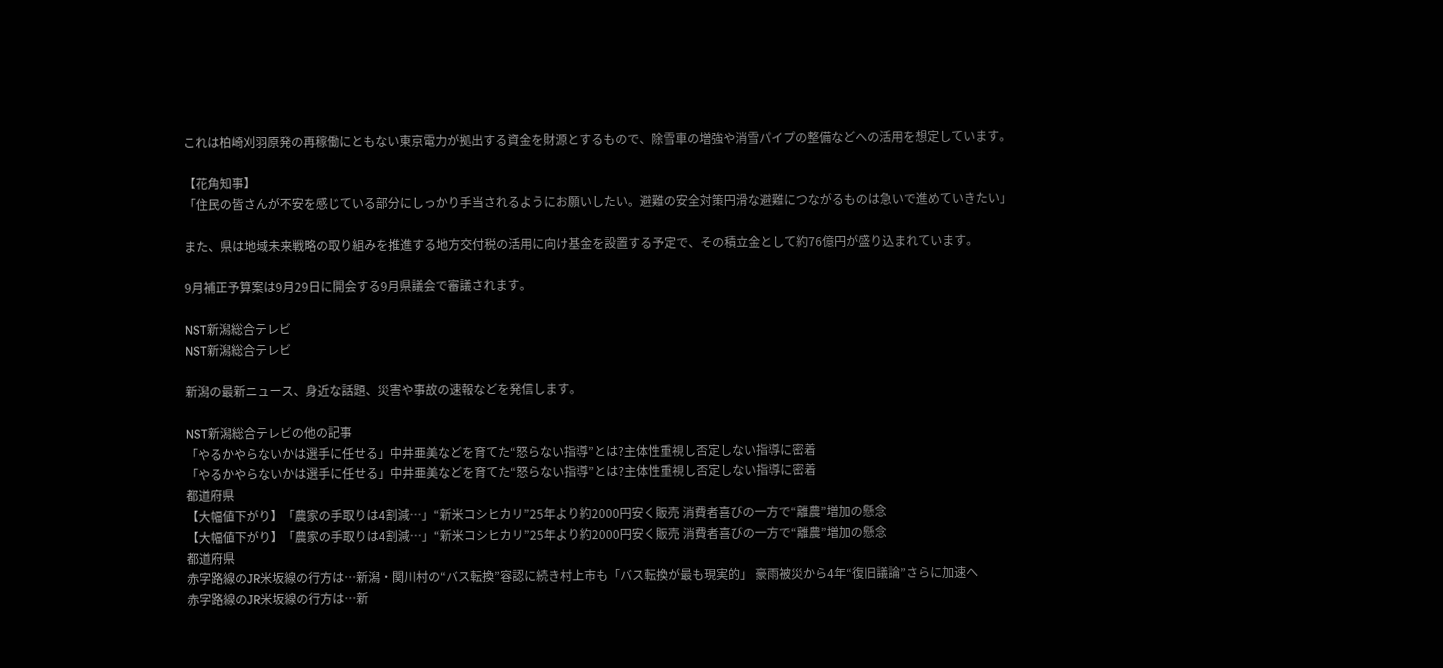これは柏崎刈羽原発の再稼働にともない東京電力が拠出する資金を財源とするもので、除雪車の増強や消雪パイプの整備などへの活用を想定しています。

【花角知事】
「住民の皆さんが不安を感じている部分にしっかり手当されるようにお願いしたい。避難の安全対策円滑な避難につながるものは急いで進めていきたい」

また、県は地域未来戦略の取り組みを推進する地方交付税の活用に向け基金を設置する予定で、その積立金として約76億円が盛り込まれています。

9月補正予算案は9月29日に開会する9月県議会で審議されます。

NST新潟総合テレビ
NST新潟総合テレビ

新潟の最新ニュース、身近な話題、災害や事故の速報などを発信します。

NST新潟総合テレビの他の記事
「やるかやらないかは選手に任せる」中井亜美などを育てた“怒らない指導”とは?主体性重視し否定しない指導に密着
「やるかやらないかは選手に任せる」中井亜美などを育てた“怒らない指導”とは?主体性重視し否定しない指導に密着
都道府県
【大幅値下がり】「農家の手取りは4割減…」“新米コシヒカリ”25年より約2000円安く販売 消費者喜びの一方で“離農”増加の懸念
【大幅値下がり】「農家の手取りは4割減…」“新米コシヒカリ”25年より約2000円安く販売 消費者喜びの一方で“離農”増加の懸念
都道府県
赤字路線のJR米坂線の行方は…新潟・関川村の“バス転換”容認に続き村上市も「バス転換が最も現実的」 豪雨被災から4年“復旧議論”さらに加速へ
赤字路線のJR米坂線の行方は…新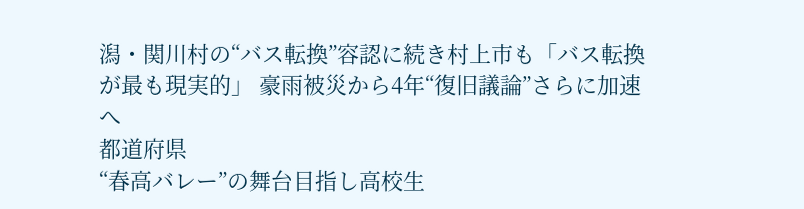潟・関川村の“バス転換”容認に続き村上市も「バス転換が最も現実的」 豪雨被災から4年“復旧議論”さらに加速へ
都道府県
“春高バレー”の舞台目指し高校生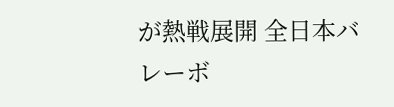が熱戦展開 全日本バレーボ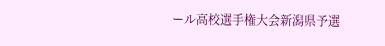ール高校選手権大会新潟県予選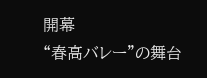開幕
“春高バレー”の舞台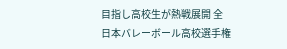目指し高校生が熱戦展開 全日本バレーボール高校選手権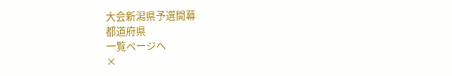大会新潟県予選開幕
都道府県
一覧ページへ
×